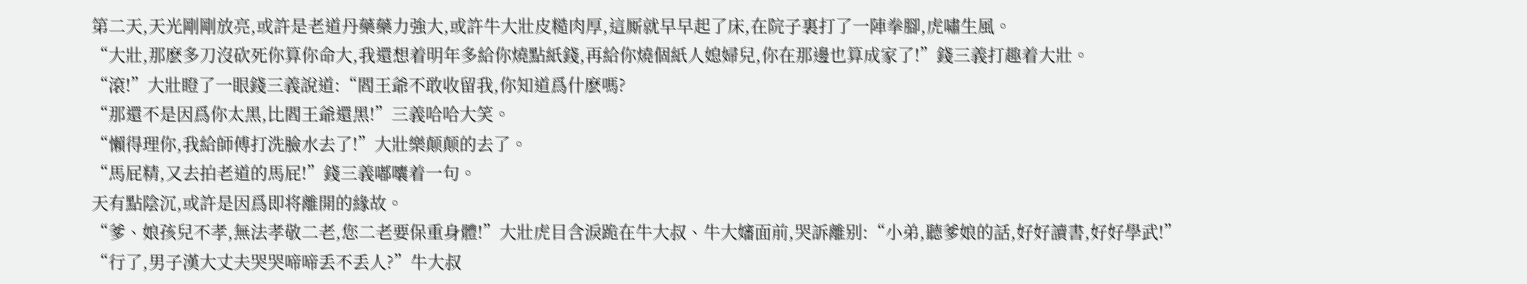第二天,天光剛剛放亮,或許是老道丹藥藥力強大,或許牛大壯皮糙肉厚,這厮就早早起了床,在院子裏打了一陣拳腳,虎嘯生風。
“大壯,那麽多刀沒砍死你算你命大,我還想着明年多給你燒點紙錢,再給你燒個紙人媳婦兒,你在那邊也算成家了!”錢三義打趣着大壯。
“滾!”大壯瞪了一眼錢三義說道:“閻王爺不敢收留我,你知道爲什麽嗎?
“那還不是因爲你太黑,比閻王爺還黑!”三義哈哈大笑。
“懶得理你,我給師傅打洗臉水去了!”大壯樂颠颠的去了。
“馬屁精,又去拍老道的馬屁!”錢三義嘟囔着一句。
天有點陰沉,或許是因爲即将離開的緣故。
“爹、娘孩兒不孝,無法孝敬二老,您二老要保重身體!”大壯虎目含淚跪在牛大叔、牛大嬸面前,哭訴離别:“小弟,聽爹娘的話,好好讀書,好好學武!”
“行了,男子漢大丈夫哭哭啼啼丢不丢人?”牛大叔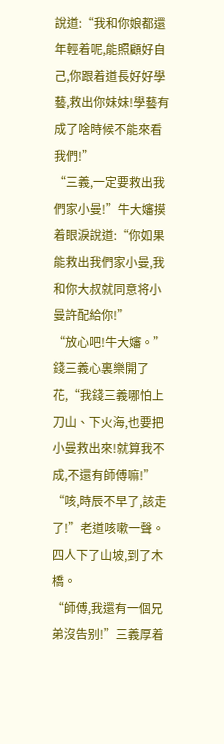說道:“我和你娘都還年輕着呢,能照顧好自己,你跟着道長好好學藝,救出你妹妹!學藝有成了啥時候不能來看我們!”
“三義,一定要救出我們家小曼!”牛大嬸摸着眼淚說道:“你如果能救出我們家小曼,我和你大叔就同意将小曼許配給你!”
“放心吧!牛大嬸。”錢三義心裏樂開了花,“我錢三義哪怕上刀山、下火海,也要把小曼救出來!就算我不成,不還有師傅嘛!”
“咳,時辰不早了,該走了!”老道咳嗽一聲。
四人下了山坡,到了木橋。
“師傅,我還有一個兄弟沒告别!”三義厚着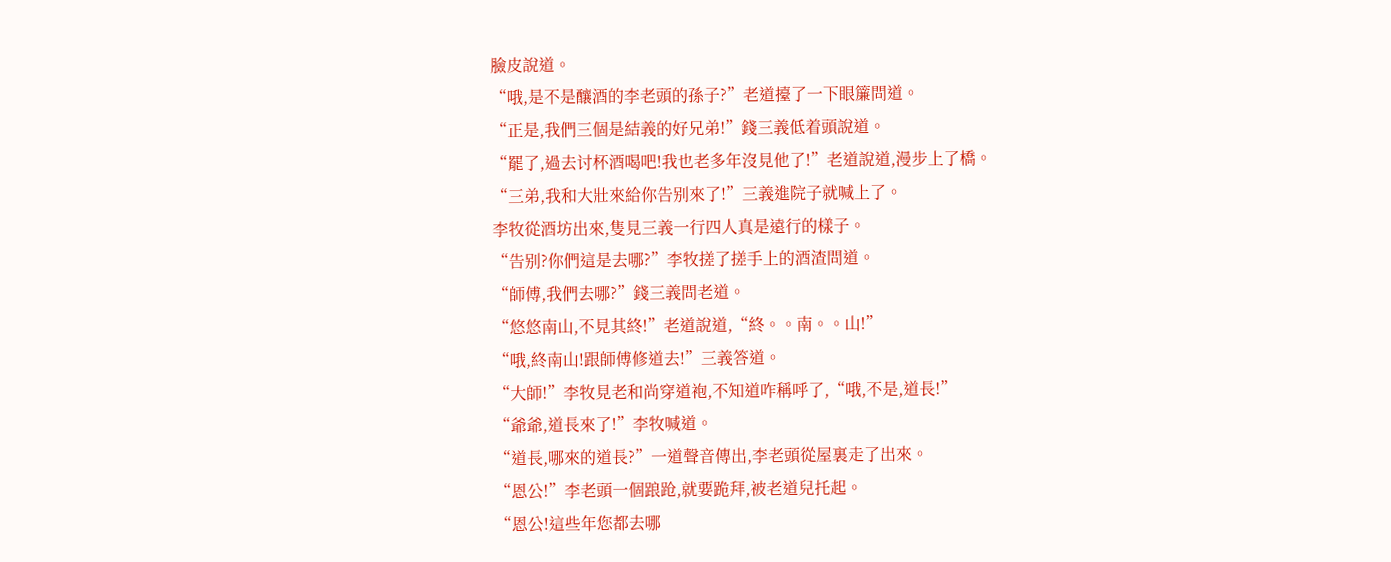臉皮說道。
“哦,是不是釀酒的李老頭的孫子?”老道擡了一下眼簾問道。
“正是,我們三個是結義的好兄弟!”錢三義低着頭說道。
“罷了,過去讨杯酒喝吧!我也老多年沒見他了!”老道說道,漫步上了橋。
“三弟,我和大壯來給你告别來了!”三義進院子就喊上了。
李牧從酒坊出來,隻見三義一行四人真是遠行的樣子。
“告别?你們這是去哪?”李牧搓了搓手上的酒渣問道。
“師傅,我們去哪?”錢三義問老道。
“悠悠南山,不見其終!”老道說道,“終。。南。。山!”
“哦,終南山!跟師傅修道去!”三義答道。
“大師!”李牧見老和尚穿道袍,不知道咋稱呼了,“哦,不是,道長!”
“爺爺,道長來了!”李牧喊道。
“道長,哪來的道長?”一道聲音傳出,李老頭從屋裏走了出來。
“恩公!”李老頭一個踉跄,就要跪拜,被老道兒托起。
“恩公!這些年您都去哪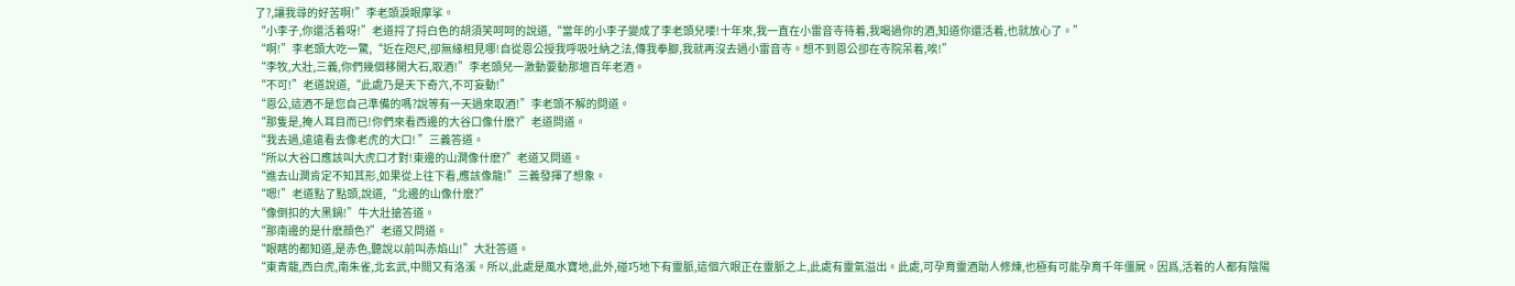了?,讓我尋的好苦啊!”李老頭淚眼摩挲。
“小李子,你還活着呀!”老道捋了捋白色的胡須笑呵呵的說道,“當年的小李子變成了李老頭兒喽!十年來,我一直在小雷音寺待着,我喝過你的酒,知道你還活着,也就放心了。”
“啊!”李老頭大吃一驚,“近在咫尺,卻無緣相見哪!自從恩公授我呼吸吐納之法,傳我拳腳,我就再沒去過小雷音寺。想不到恩公卻在寺院呆着,唉!”
“李牧,大壯,三義,你們幾個移開大石,取酒!”李老頭兒一激動要動那壇百年老酒。
“不可!”老道說道,“此處乃是天下奇穴,不可妄動!”
“恩公,這酒不是您自己準備的嗎?說等有一天過來取酒!”李老頭不解的問道。
“那隻是,掩人耳目而已!你們來看西邊的大谷口像什麽?”老道問道。
“我去過,遠遠看去像老虎的大口! ”三義答道。
“所以大谷口應該叫大虎口才對!東邊的山澗像什麽?”老道又問道。
“進去山澗肯定不知其形,如果從上往下看,應該像龍!”三義發揮了想象。
“嗯!”老道點了點頭,說道,“北邊的山像什麽?”
“像倒扣的大黑鍋!”牛大壯搶答道。
“那南邊的是什麽顔色?”老道又問道。
“眼瞎的都知道,是赤色,聽說以前叫赤焰山!”大壯答道。
“東青龍,西白虎,南朱雀,北玄武,中間又有洛溪。所以,此處是風水寶地,此外,碰巧地下有靈脈,這個穴眼正在靈脈之上,此處有靈氣溢出。此處,可孕育靈酒助人修煉,也極有可能孕育千年僵屍。因爲,活着的人都有陰陽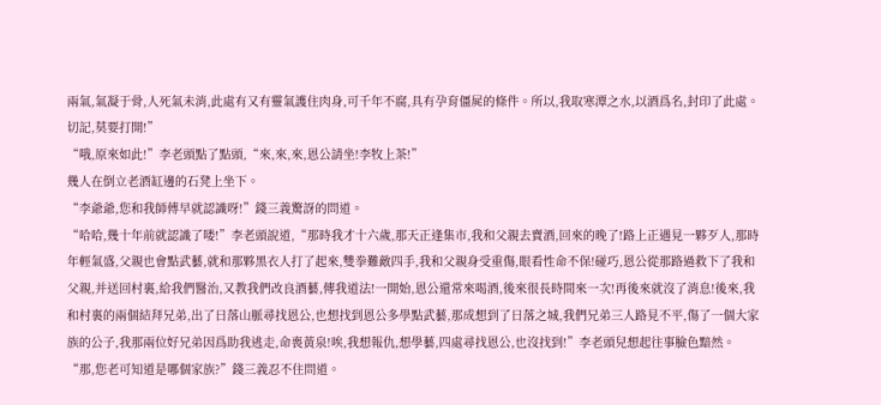兩氣,氣凝于骨,人死氣未消,此處有又有靈氣護住肉身,可千年不腐,具有孕育僵屍的條件。所以,我取寒潭之水,以酒爲名,封印了此處。切記,莫要打開!”
“哦,原來如此!”李老頭點了點頭,“來,來,來,恩公請坐!李牧上茶!”
幾人在倒立老酒缸邊的石凳上坐下。
“李爺爺,您和我師傅早就認識呀!”錢三義驚訝的問道。
“哈哈,幾十年前就認識了喽!”李老頭說道,“那時我才十六歲,那天正逢集市,我和父親去賣酒,回來的晚了!路上正遇見一夥歹人,那時年輕氣盛,父親也會點武藝,就和那夥黑衣人打了起來,雙拳難敵四手,我和父親身受重傷,眼看性命不保!碰巧,恩公從那路過救下了我和父親,并送回村裏,給我們醫治,又教我們改良酒藝,傳我道法!一開始,恩公還常來喝酒,後來很長時間來一次!再後來就沒了消息!後來,我和村裏的兩個結拜兄弟,出了日落山脈尋找恩公,也想找到恩公多學點武藝,那成想到了日落之城,我們兄弟三人路見不平,傷了一個大家族的公子,我那兩位好兄弟因爲助我逃走,命喪黃泉!唉,我想報仇,想學藝,四處尋找恩公,也沒找到!”李老頭兒想起往事臉色黯然。
“那,您老可知道是哪個家族?”錢三義忍不住問道。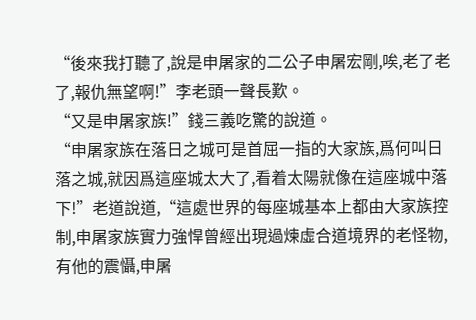“後來我打聽了,說是申屠家的二公子申屠宏剛,唉,老了老了,報仇無望啊!”李老頭一聲長歎。
“又是申屠家族!”錢三義吃驚的說道。
“申屠家族在落日之城可是首屈一指的大家族,爲何叫日落之城,就因爲這座城太大了,看着太陽就像在這座城中落下!”老道說道,“這處世界的每座城基本上都由大家族控制,申屠家族實力強悍曾經出現過煉虛合道境界的老怪物,有他的震懾,申屠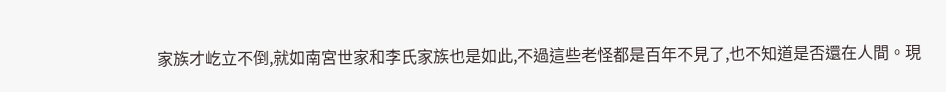家族才屹立不倒,就如南宮世家和李氏家族也是如此,不過這些老怪都是百年不見了,也不知道是否還在人間。現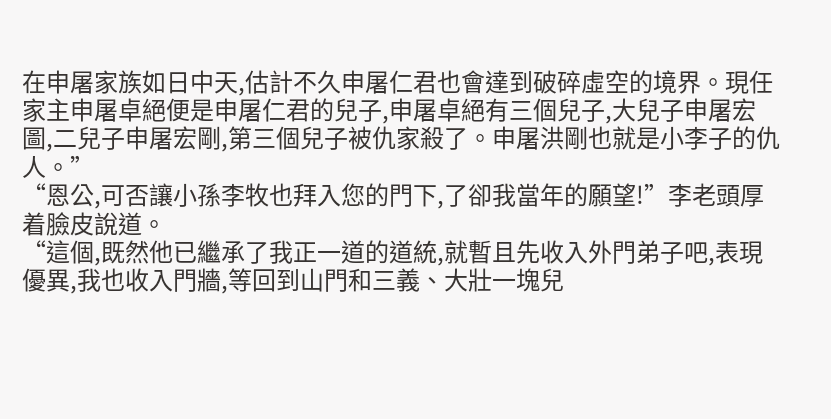在申屠家族如日中天,估計不久申屠仁君也會達到破碎虛空的境界。現任家主申屠卓絕便是申屠仁君的兒子,申屠卓絕有三個兒子,大兒子申屠宏圖,二兒子申屠宏剛,第三個兒子被仇家殺了。申屠洪剛也就是小李子的仇人。”
“恩公,可否讓小孫李牧也拜入您的門下,了卻我當年的願望!”李老頭厚着臉皮說道。
“這個,既然他已繼承了我正一道的道統,就暫且先收入外門弟子吧,表現優異,我也收入門牆,等回到山門和三義、大壯一塊兒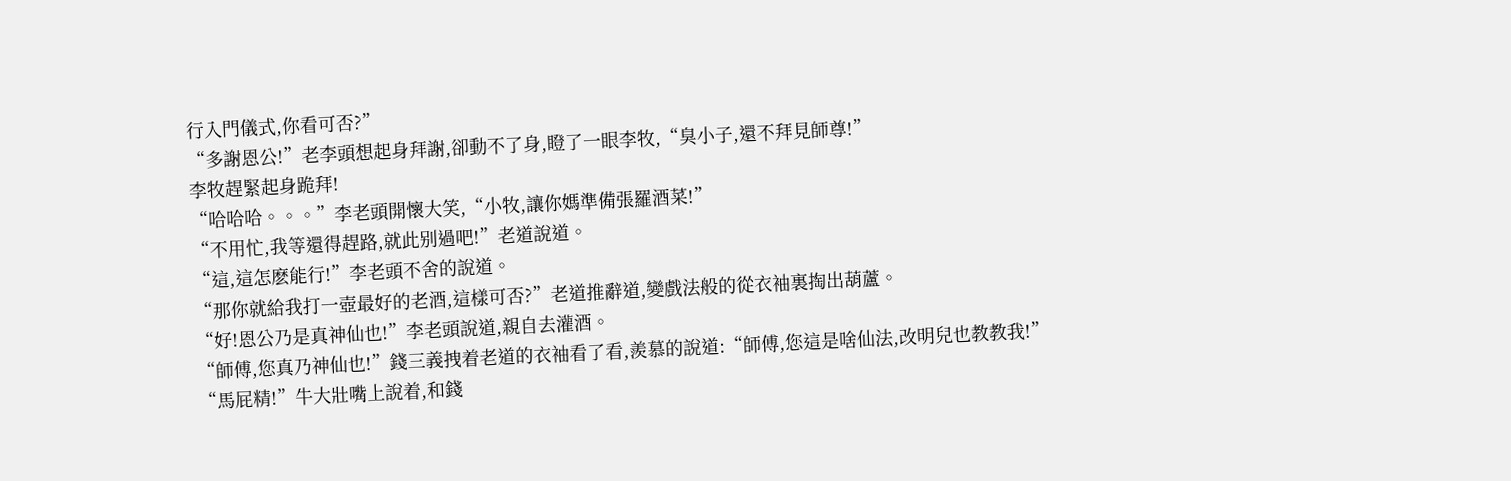行入門儀式,你看可否?”
“多謝恩公!”老李頭想起身拜謝,卻動不了身,瞪了一眼李牧,“臭小子,還不拜見師尊!”
李牧趕緊起身跪拜!
“哈哈哈。。。”李老頭開懷大笑,“小牧,讓你媽準備張羅酒菜!”
“不用忙,我等還得趕路,就此别過吧!”老道說道。
“這,這怎麽能行!”李老頭不舍的說道。
“那你就給我打一壺最好的老酒,這樣可否?”老道推辭道,變戲法般的從衣袖裏掏出葫蘆。
“好!恩公乃是真神仙也!”李老頭說道,親自去灌酒。
“師傅,您真乃神仙也!”錢三義拽着老道的衣袖看了看,羨慕的說道:“師傅,您這是啥仙法,改明兒也教教我!”
“馬屁精!”牛大壯嘴上說着,和錢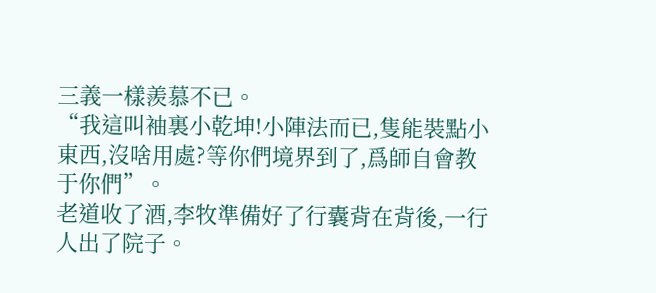三義一樣羨慕不已。
“我這叫袖裏小乾坤!小陣法而已,隻能裝點小東西,沒啥用處?等你們境界到了,爲師自會教于你們”。
老道收了酒,李牧準備好了行囊背在背後,一行人出了院子。